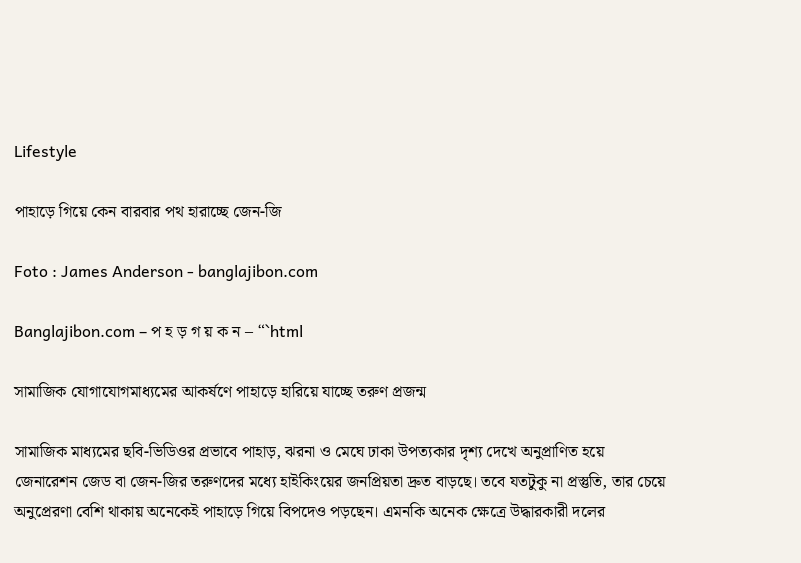Lifestyle

পাহাড়ে গিয়ে কেন বারবার পথ হারাচ্ছে জেন-জি

Foto : James Anderson - banglajibon.com

Banglajibon.com – প হ ড় গ য় ক ন – “`html

সামাজিক যোগাযোগমাধ্যমের আকর্ষণে পাহাড়ে হারিয়ে যাচ্ছে তরুণ প্রজন্ম

সামাজিক মাধ্যমের ছবি-ভিডিওর প্রভাবে পাহাড়, ঝরনা ও মেঘে ঢাকা উপত্যকার দৃশ্য দেখে অনুপ্রাণিত হয়ে জেনারেশন জেড বা জেন-জির তরুণদের মধ্যে হাইকিংয়ের জনপ্রিয়তা দ্রুত বাড়ছে। তবে যতটুকু না প্রস্তুতি, তার চেয়ে অনুপ্রেরণা বেশি থাকায় অনেকেই পাহাড়ে গিয়ে বিপদেও পড়ছেন। এমনকি অনেক ক্ষেত্রে উদ্ধারকারী দলের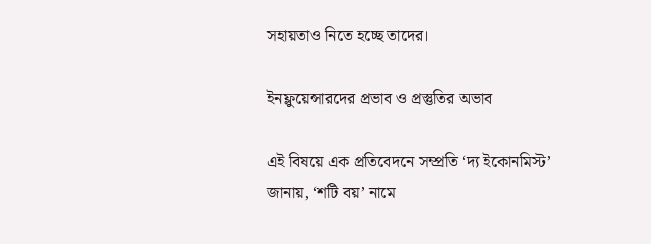সহায়তাও নিতে হচ্ছে তাদের।

ইনফ্লুয়েন্সারদের প্রভাব ও প্রস্তুতির অভাব

এই বিষয়ে এক প্রতিবেদনে সম্প্রতি ‘দ্য ইকোনমিস্ট’ জানায়, ‘শটি বয়’ নামে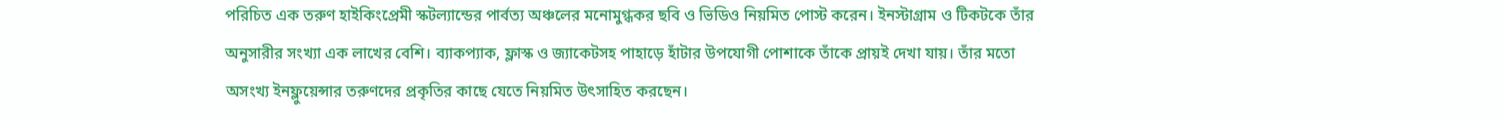পরিচিত এক তরুণ হাইকিংপ্রেমী স্কটল্যান্ডের পার্বত্য অঞ্চলের মনোমুগ্ধকর ছবি ও ভিডিও নিয়মিত পোস্ট করেন। ইনস্টাগ্রাম ও টিকটকে তাঁর অনুসারীর সংখ্যা এক লাখের বেশি। ব্যাকপ্যাক, ফ্লাস্ক ও জ্যাকেটসহ পাহাড়ে হাঁটার উপযোগী পোশাকে তাঁকে প্রায়ই দেখা যায়। তাঁর মতো অসংখ্য ইনফ্লুয়েন্সার তরুণদের প্রকৃতির কাছে যেতে নিয়মিত উৎসাহিত করছেন।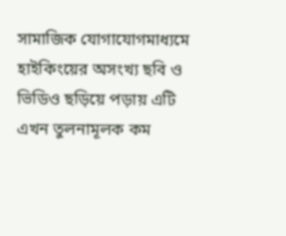সামাজিক যোগাযোগমাধ্যমে হাইকিংয়ের অসংখ্য ছবি ও ভিডিও ছড়িয়ে পড়ায় এটি এখন তুলনামূলক কম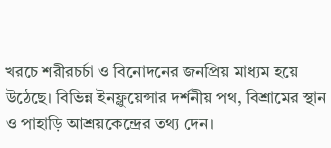খরচে শরীরচর্চা ও বিনোদনের জনপ্রিয় মাধ্যম হয়ে উঠেছে। বিভিন্ন ইনফ্লুয়েন্সার দর্শনীয় পথ, বিশ্রামের স্থান ও পাহাড়ি আশ্রয়কেন্দ্রের তথ্য দেন।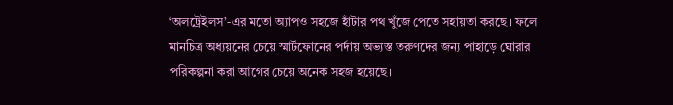‘অলট্রেইলস’-এর মতো অ্যাপও সহজে হাঁটার পথ খুঁজে পেতে সহায়তা করছে। ফলে মানচিত্র অধ্যয়নের চেয়ে স্মার্টফোনের পর্দায় অভ্যস্ত তরুণদের জন্য পাহাড়ে ঘোরার পরিকল্পনা করা আগের চেয়ে অনেক সহজ হয়েছে।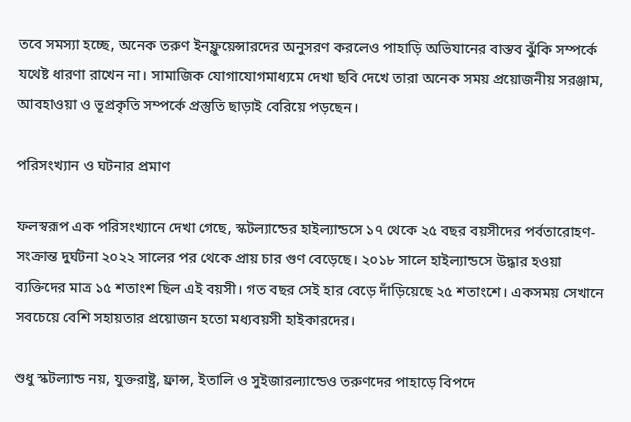তবে সমস্যা হচ্ছে, অনেক তরুণ ইনফ্লুয়েন্সারদের অনুসরণ করলেও পাহাড়ি অভিযানের বাস্তব ঝুঁকি সম্পর্কে যথেষ্ট ধারণা রাখেন না। সামাজিক যোগাযোগমাধ্যমে দেখা ছবি দেখে তারা অনেক সময় প্রয়োজনীয় সরঞ্জাম, আবহাওয়া ও ভূপ্রকৃতি সম্পর্কে প্রস্তুতি ছাড়াই বেরিয়ে পড়ছেন।

পরিসংখ্যান ও ঘটনার প্রমাণ

ফলস্বরূপ এক পরিসংখ্যানে দেখা গেছে, স্কটল্যান্ডের হাইল্যান্ডসে ১৭ থেকে ২৫ বছর বয়সীদের পর্বতারোহণ-সংক্রান্ত দুর্ঘটনা ২০২২ সালের পর থেকে প্রায় চার গুণ বেড়েছে। ২০১৮ সালে হাইল্যান্ডসে উদ্ধার হওয়া ব্যক্তিদের মাত্র ১৫ শতাংশ ছিল এই বয়সী। গত বছর সেই হার বেড়ে দাঁড়িয়েছে ২৫ শতাংশে। একসময় সেখানে সবচেয়ে বেশি সহায়তার প্রয়োজন হতো মধ্যবয়সী হাইকারদের।

শুধু স্কটল্যান্ড নয়, যুক্তরাষ্ট্র, ফ্রান্স, ইতালি ও সুইজারল্যান্ডেও তরুণদের পাহাড়ে বিপদে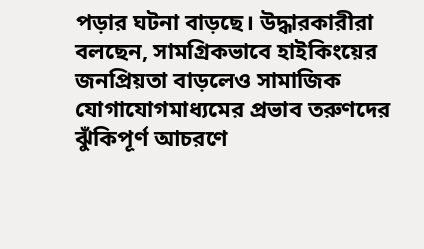পড়ার ঘটনা বাড়ছে। উদ্ধারকারীরা বলছেন, সামগ্রিকভাবে হাইকিংয়ের জনপ্রিয়তা বাড়লেও সামাজিক যোগাযোগমাধ্যমের প্রভাব তরুণদের ঝুঁকিপূর্ণ আচরণে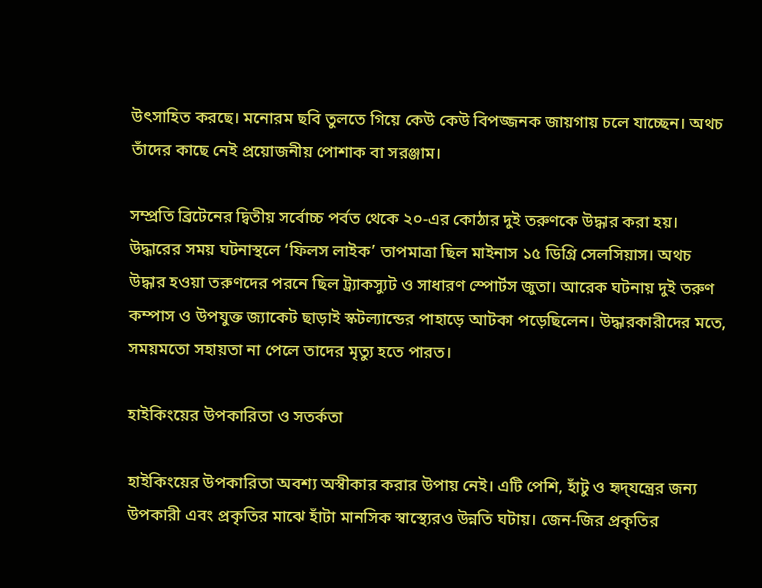উৎসাহিত করছে। মনোরম ছবি তুলতে গিয়ে কেউ কেউ বিপজ্জনক জায়গায় চলে যাচ্ছেন। অথচ তাঁদের কাছে নেই প্রয়োজনীয় পোশাক বা সরঞ্জাম।

সম্প্রতি ব্রিটেনের দ্বিতীয় সর্বোচ্চ পর্বত থেকে ২০-এর কোঠার দুই তরুণকে উদ্ধার করা হয়। উদ্ধারের সময় ঘটনাস্থলে ‘ফিলস লাইক’ তাপমাত্রা ছিল মাইনাস ১৫ ডিগ্রি সেলসিয়াস। অথচ উদ্ধার হওয়া তরুণদের পরনে ছিল ট্র্যাকস্যুট ও সাধারণ স্পোর্টস জুতা। আরেক ঘটনায় দুই তরুণ কম্পাস ও উপযুক্ত জ্যাকেট ছাড়াই স্কটল্যান্ডের পাহাড়ে আটকা পড়েছিলেন। উদ্ধারকারীদের মতে, সময়মতো সহায়তা না পেলে তাদের মৃত্যু হতে পারত।

হাইকিংয়ের উপকারিতা ও সতর্কতা

হাইকিংয়ের উপকারিতা অবশ্য অস্বীকার করার উপায় নেই। এটি পেশি, হাঁটু ও হৃদ্‌যন্ত্রের জন্য উপকারী এবং প্রকৃতির মাঝে হাঁটা মানসিক স্বাস্থ্যেরও উন্নতি ঘটায়। জেন-জির প্রকৃতির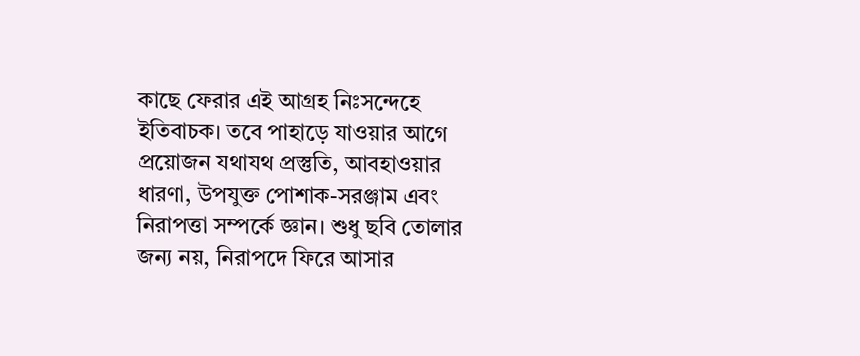কাছে ফেরার এই আগ্রহ নিঃসন্দেহে ইতিবাচক। তবে পাহাড়ে যাওয়ার আগে প্রয়োজন যথাযথ প্রস্তুতি, আবহাওয়ার ধারণা, উপযুক্ত পোশাক-সরঞ্জাম এবং নিরাপত্তা সম্পর্কে জ্ঞান। শুধু ছবি তোলার জন্য নয়, নিরাপদে ফিরে আসার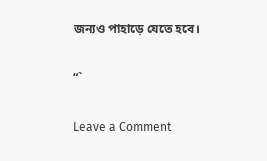জন্যও পাহাড়ে যেতে হবে।

“`

Leave a Comment